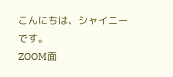こんにちは、シャイニーです。
ZOOM面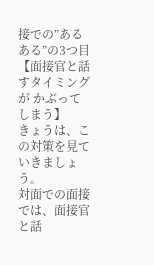接での”あるある”の3つ目
【面接官と話すタイミングが かぶってしまう】
きょうは、この対策を見ていきましょう。
対面での面接では、面接官と話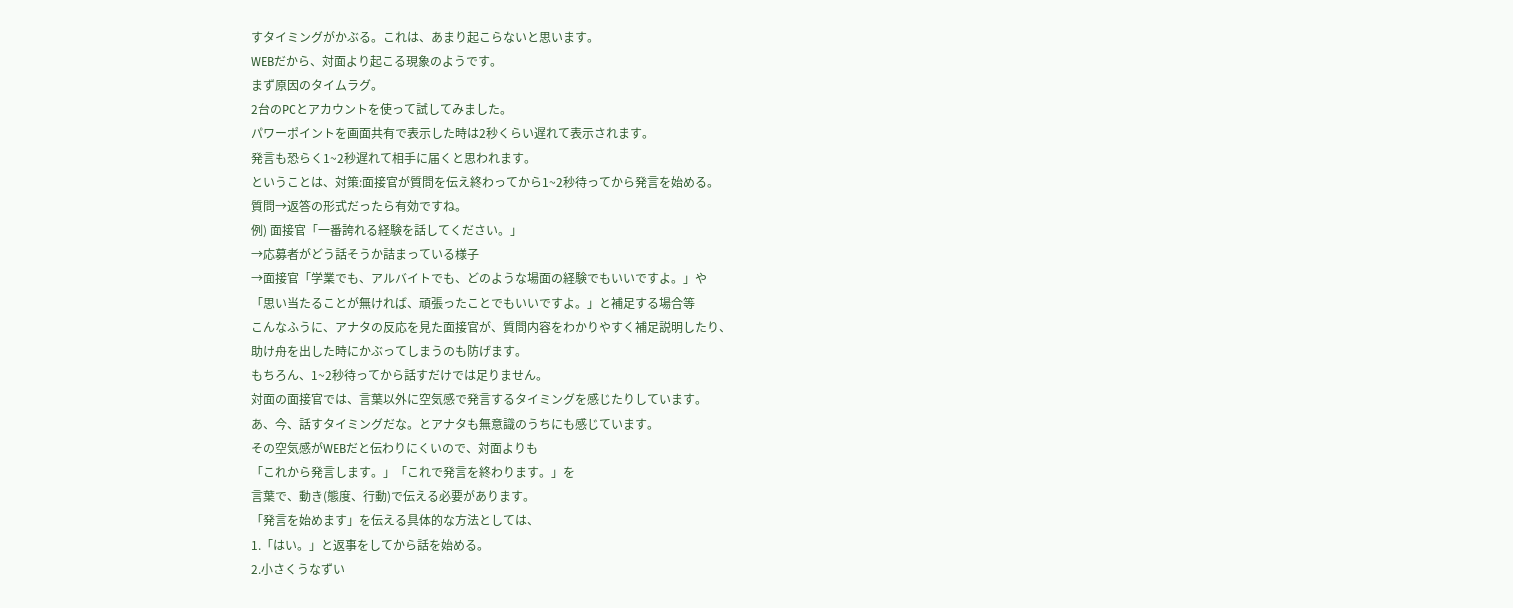すタイミングがかぶる。これは、あまり起こらないと思います。
WEBだから、対面より起こる現象のようです。
まず原因のタイムラグ。
2台のPCとアカウントを使って試してみました。
パワーポイントを画面共有で表示した時は2秒くらい遅れて表示されます。
発言も恐らく1~2秒遅れて相手に届くと思われます。
ということは、対策:面接官が質問を伝え終わってから1~2秒待ってから発言を始める。
質問→返答の形式だったら有効ですね。
例) 面接官「一番誇れる経験を話してください。」
→応募者がどう話そうか詰まっている様子
→面接官「学業でも、アルバイトでも、どのような場面の経験でもいいですよ。」や
「思い当たることが無ければ、頑張ったことでもいいですよ。」と補足する場合等
こんなふうに、アナタの反応を見た面接官が、質問内容をわかりやすく補足説明したり、
助け舟を出した時にかぶってしまうのも防げます。
もちろん、1~2秒待ってから話すだけでは足りません。
対面の面接官では、言葉以外に空気感で発言するタイミングを感じたりしています。
あ、今、話すタイミングだな。とアナタも無意識のうちにも感じています。
その空気感がWEBだと伝わりにくいので、対面よりも
「これから発言します。」「これで発言を終わります。」を
言葉で、動き(態度、行動)で伝える必要があります。
「発言を始めます」を伝える具体的な方法としては、
1.「はい。」と返事をしてから話を始める。
2.小さくうなずい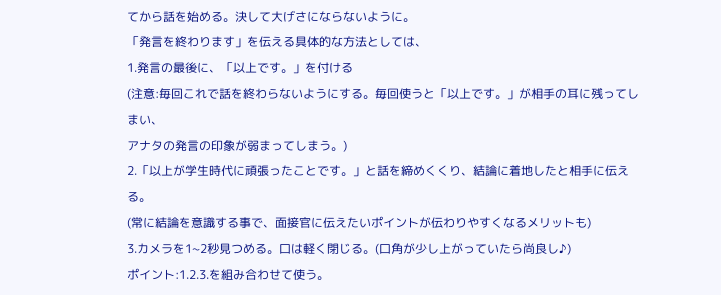てから話を始める。決して大げさにならないように。
「発言を終わります」を伝える具体的な方法としては、
1.発言の最後に、「以上です。」を付ける
(注意:毎回これで話を終わらないようにする。毎回使うと「以上です。」が相手の耳に残ってしまい、
アナタの発言の印象が弱まってしまう。)
2.「以上が学生時代に頑張ったことです。」と話を締めくくり、結論に着地したと相手に伝える。
(常に結論を意識する事で、面接官に伝えたいポイントが伝わりやすくなるメリットも)
3.カメラを1~2秒見つめる。口は軽く閉じる。(口角が少し上がっていたら尚良し♪)
ポイント:1.2.3.を組み合わせて使う。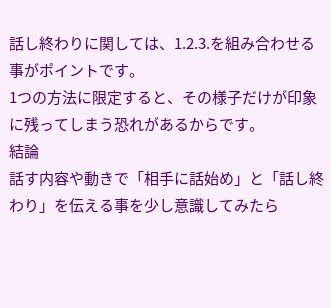話し終わりに関しては、1.2.3.を組み合わせる事がポイントです。
1つの方法に限定すると、その様子だけが印象に残ってしまう恐れがあるからです。
結論
話す内容や動きで「相手に話始め」と「話し終わり」を伝える事を少し意識してみたら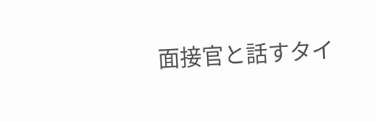面接官と話すタイ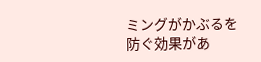ミングがかぶるを防ぐ効果があ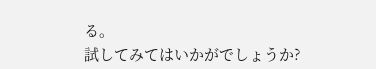る。
試してみてはいかがでしょうか?